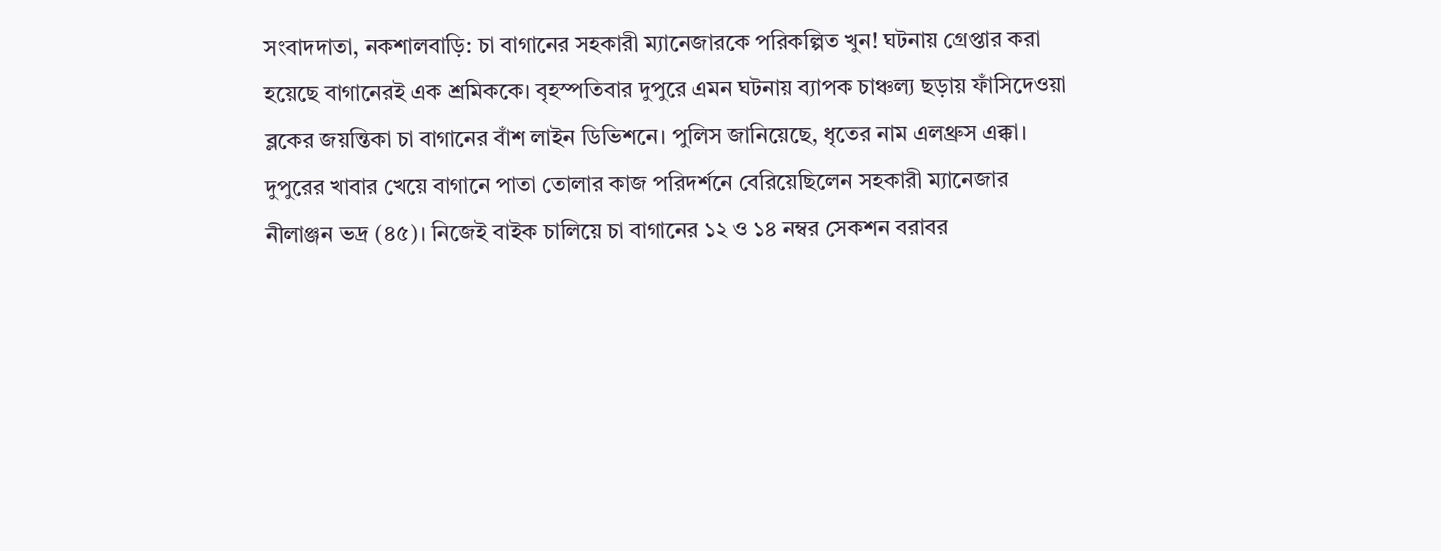সংবাদদাতা, নকশালবাড়ি: চা বাগানের সহকারী ম্যানেজারকে পরিকল্পিত খুন! ঘটনায় গ্রেপ্তার করা হয়েছে বাগানেরই এক শ্রমিককে। বৃহস্পতিবার দুপুরে এমন ঘটনায় ব্যাপক চাঞ্চল্য ছড়ায় ফাঁসিদেওয়া ব্লকের জয়ন্তিকা চা বাগানের বাঁশ লাইন ডিভিশনে। পুলিস জানিয়েছে, ধৃতের নাম এলথ্রুস এক্কা।
দুপুরের খাবার খেয়ে বাগানে পাতা তোলার কাজ পরিদর্শনে বেরিয়েছিলেন সহকারী ম্যানেজার নীলাঞ্জন ভদ্র (৪৫)। নিজেই বাইক চালিয়ে চা বাগানের ১২ ও ১৪ নম্বর সেকশন বরাবর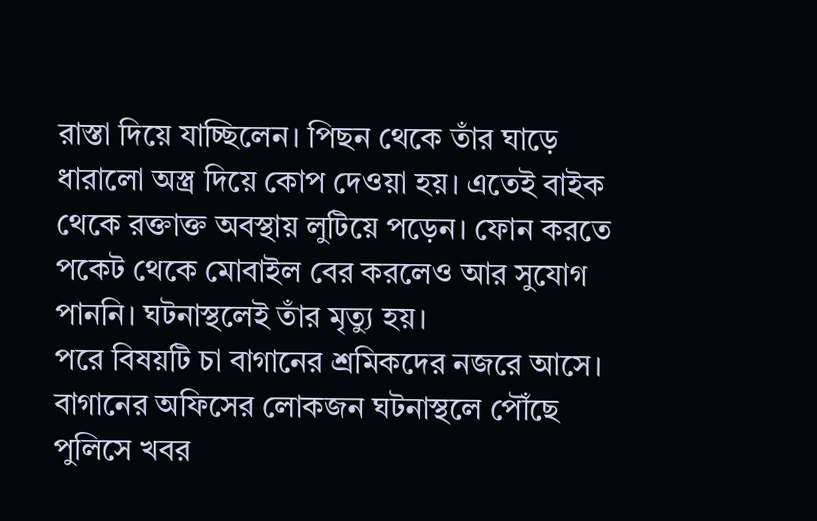রাস্তা দিয়ে যাচ্ছিলেন। পিছন থেকে তাঁর ঘাড়ে ধারালো অস্ত্র দিয়ে কোপ দেওয়া হয়। এতেই বাইক থেকে রক্তাক্ত অবস্থায় লুটিয়ে পড়েন। ফোন করতে পকেট থেকে মোবাইল বের করলেও আর সুযোগ পাননি। ঘটনাস্থলেই তাঁর মৃত্যু হয়।
পরে বিষয়টি চা বাগানের শ্রমিকদের নজরে আসে। বাগানের অফিসের লোকজন ঘটনাস্থলে পৌঁছে পুলিসে খবর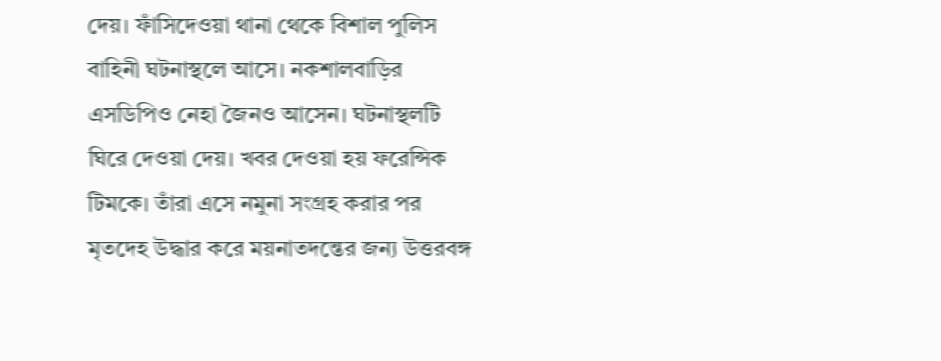দেয়। ফাঁসিদেওয়া থানা থেকে বিশাল পুলিস বাহিনী ঘটনাস্থলে আসে। নকশালবাড়ির এসডিপিও নেহা জৈনও আসেন। ঘটনাস্থলটি ঘিরে দেওয়া দেয়। খবর দেওয়া হয় ফরেন্সিক টিমকে। তাঁরা এসে নমুনা সংগ্রহ করার পর মৃতদেহ উদ্ধার করে ময়নাতদন্তের জন্য উত্তরবঙ্গ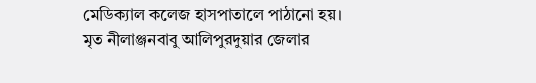মেডিক্যাল কলেজ হাসপাতালে পাঠানো হয়।
মৃত নীলাঞ্জনবাবু আলিপুরদুয়ার জেলার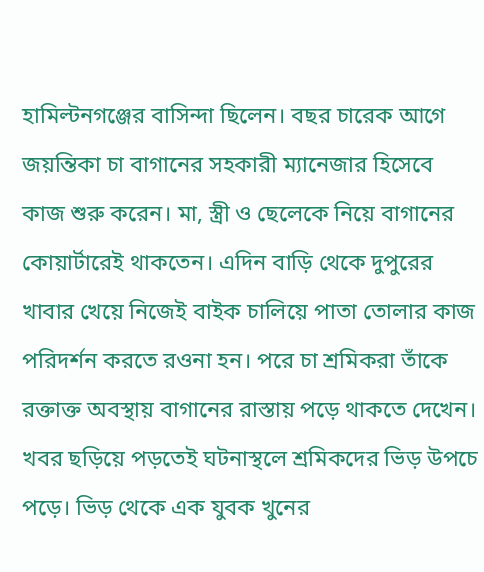হামিল্টনগঞ্জের বাসিন্দা ছিলেন। বছর চারেক আগে জয়ন্তিকা চা বাগানের সহকারী ম্যানেজার হিসেবে কাজ শুরু করেন। মা, স্ত্রী ও ছেলেকে নিয়ে বাগানের কোয়ার্টারেই থাকতেন। এদিন বাড়ি থেকে দুপুরের খাবার খেয়ে নিজেই বাইক চালিয়ে পাতা তোলার কাজ পরিদর্শন করতে রওনা হন। পরে চা শ্রমিকরা তাঁকে রক্তাক্ত অবস্থায় বাগানের রাস্তায় পড়ে থাকতে দেখেন। খবর ছড়িয়ে পড়তেই ঘটনাস্থলে শ্রমিকদের ভিড় উপচে পড়ে। ভিড় থেকে এক যুবক খুনের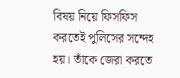বিষয় নিয়ে ফিসফিস করতেই পুলিসের সন্দেহ হয়। তাঁকে জেরা করতে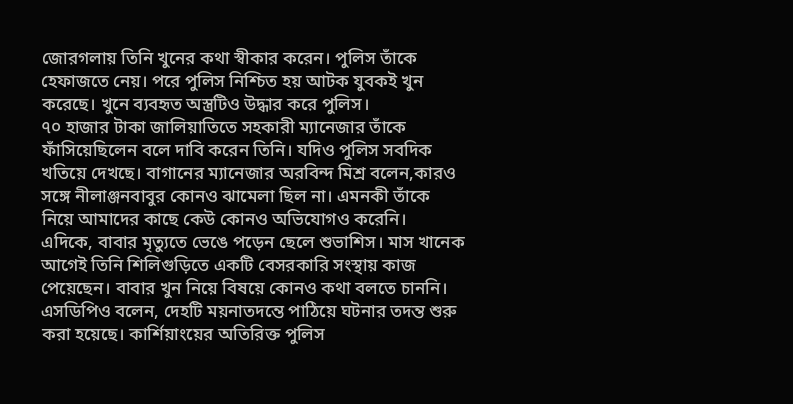জোরগলায় তিনি খুনের কথা স্বীকার করেন। পুলিস তাঁকে হেফাজতে নেয়। পরে পুলিস নিশ্চিত হয় আটক যুবকই খুন করেছে। খুনে ব্যবহৃত অস্ত্রটিও উদ্ধার করে পুলিস।
৭০ হাজার টাকা জালিয়াতিতে সহকারী ম্যানেজার তাঁকে ফাঁসিয়েছিলেন বলে দাবি করেন তিনি। যদিও পুলিস সবদিক খতিয়ে দেখছে। বাগানের ম্যানেজার অরবিন্দ মিশ্র বলেন,কারও সঙ্গে নীলাঞ্জনবাবুর কোনও ঝামেলা ছিল না। এমনকী তাঁকে নিয়ে আমাদের কাছে কেউ কোনও অভিযোগও করেনি।
এদিকে, বাবার মৃত্যুতে ভেঙে পড়েন ছেলে শুভাশিস। মাস খানেক আগেই তিনি শিলিগুড়িতে একটি বেসরকারি সংস্থায় কাজ পেয়েছেন। বাবার খুন নিয়ে বিষয়ে কোনও কথা বলতে চাননি। এসডিপিও বলেন, দেহটি ময়নাতদন্তে পাঠিয়ে ঘটনার তদন্ত শুরু করা হয়েছে। কার্শিয়াংয়ের অতিরিক্ত পুলিস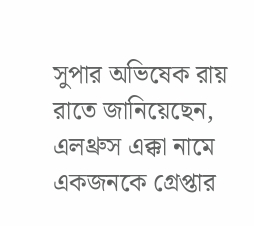সুপার অভিষেক রায় রাতে জানিয়েছেন, এলথ্রুস এক্কা নামে একজনকে গ্রেপ্তার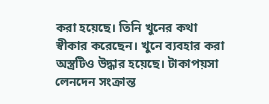করা হয়েছে। তিনি খুনের কথা স্বীকার করেছেন। খুনে ব্যবহার করা অস্ত্রটিও উদ্ধার হয়েছে। টাকাপয়সা লেনদেন সংক্রান্ত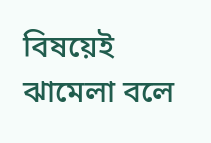বিষয়েই ঝামেলা বলে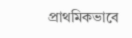প্রাথমিকভাবে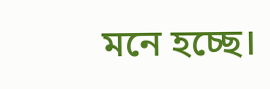মনে হচ্ছে।